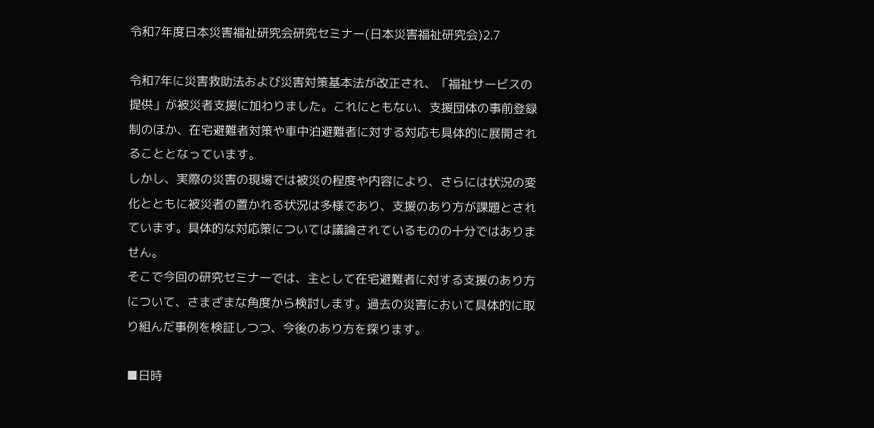令和7年度日本災害福祉研究会研究セミナー(日本災害福祉研究会)2.7

令和7年に災害救助法および災害対策基本法が改正され、「福祉サービスの提供」が被災者支援に加わりました。これにともない、支援団体の事前登録制のほか、在宅避難者対策や車中泊避難者に対する対応も具体的に展開されることとなっています。
しかし、実際の災害の現場では被災の程度や内容により、さらには状況の変化とともに被災者の置かれる状況は多様であり、支援のあり方が課題とされています。具体的な対応策については議論されているものの十分ではありません。
そこで今回の研究セミナーでは、主として在宅避難者に対する支援のあり方について、さまざまな角度から検討します。過去の災害において具体的に取り組んだ事例を検証しつつ、今後のあり方を探ります。

■日時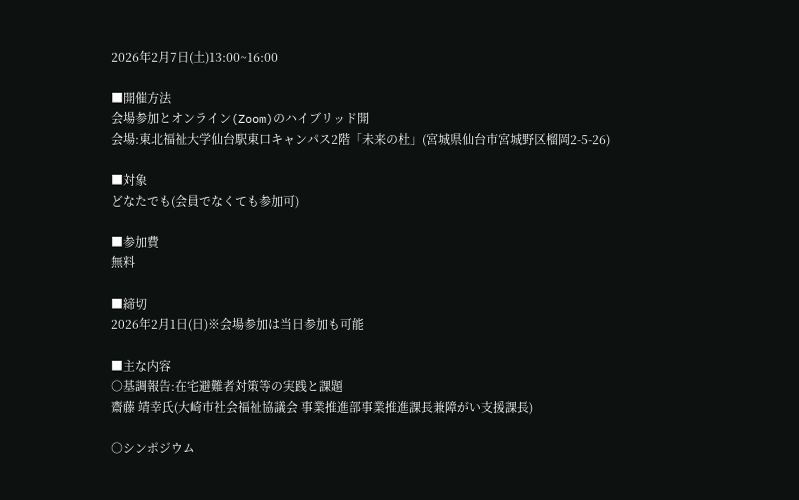2026年2月7日(土)13:00~16:00

■開催方法
会場参加とオンライン(Zoom)のハイブリッド開
会場:東北福祉大学仙台駅東口キャンパス2階「未来の杜」(宮城県仙台市宮城野区榴岡2-5-26)

■対象
どなたでも(会員でなくても参加可)

■参加費
無料

■締切
2026年2月1日(日)※会場参加は当日参加も可能

■主な内容
○基調報告:在宅避難者対策等の実践と課題
齋藤 靖幸氏(大崎市社会福祉協議会 事業推進部事業推進課長兼障がい支援課長)

○シンポジウム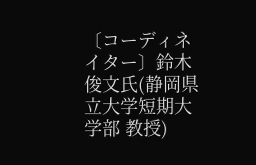〔コーディネイター〕鈴木 俊文氏(静岡県立大学短期大学部 教授)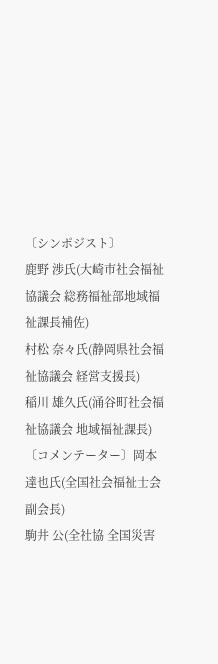〔シンポジスト〕
鹿野 渉氏(大崎市社会福祉協議会 総務福祉部地域福祉課長補佐)
村松 奈々氏(静岡県社会福祉協議会 経営支援長)
稲川 雄久氏(涌谷町社会福祉協議会 地域福祉課長)
〔コメンテーター〕岡本 達也氏(全国社会福祉士会 副会長)
駒井 公(全社協 全国災害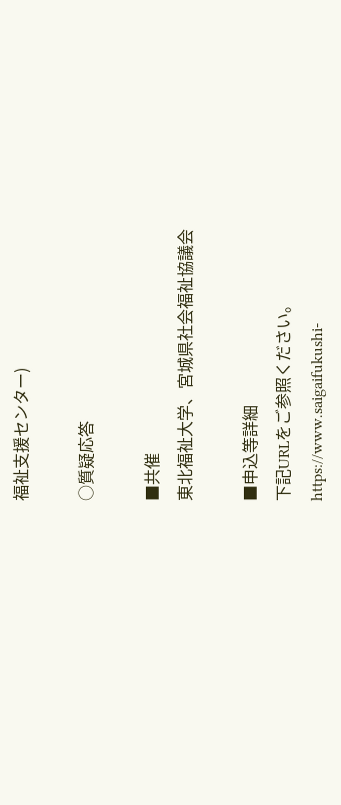福祉支援センター)

○質疑応答

■共催
東北福祉大学、宮城県社会福祉協議会

■申込等詳細
下記URLをご参照ください。
https://www.saigaifukushi-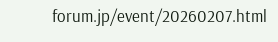forum.jp/event/20260207.html